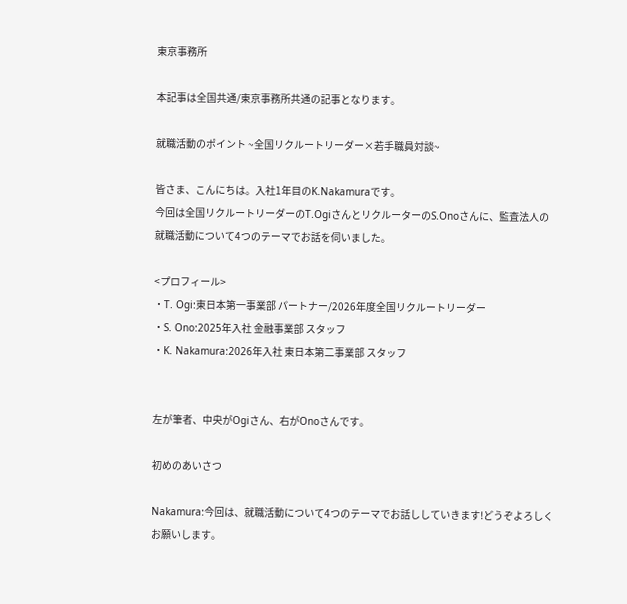東京事務所

本記事は全国共通/東京事務所共通の記事となります。

就職活動のポイント ~全国リクルートリーダー×若手職員対談~

皆さま、こんにちは。入社1年目のK.Nakamuraです。
今回は全国リクルートリーダーのT.OgiさんとリクルーターのS.Onoさんに、監査法人の就職活動について4つのテーマでお話を伺いました。

<プロフィール>
・T. Ogi:東日本第一事業部 パートナー/2026年度全国リクルートリーダー
・S. Ono:2025年入社 金融事業部 スタッフ
・K. Nakamura:2026年入社 東日本第二事業部 スタッフ


左が筆者、中央がOgiさん、右がOnoさんです。

初めのあいさつ

Nakamura:今回は、就職活動について4つのテーマでお話ししていきます!どうぞよろしくお願いします。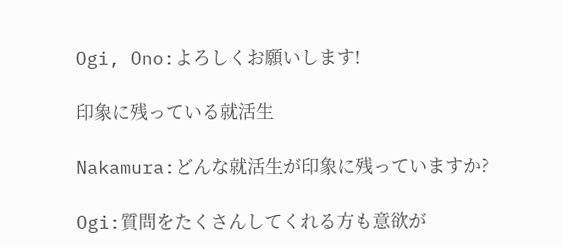Ogi, Ono:よろしくお願いします!

印象に残っている就活生

Nakamura:どんな就活生が印象に残っていますか?

Ogi:質問をたくさんしてくれる方も意欲が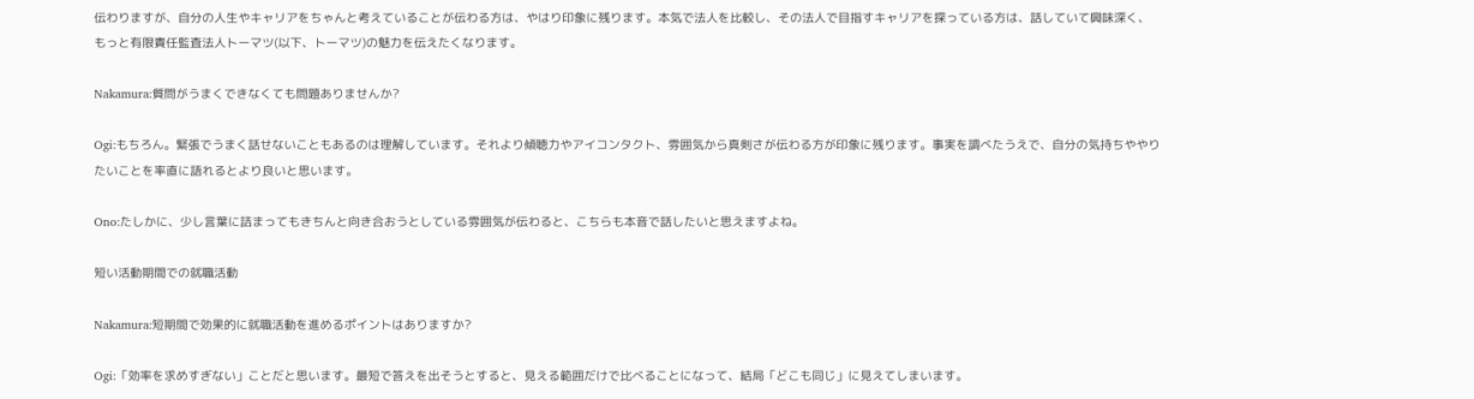伝わりますが、自分の人生やキャリアをちゃんと考えていることが伝わる方は、やはり印象に残ります。本気で法人を比較し、その法人で目指すキャリアを探っている方は、話していて興味深く、もっと有限責任監査法人トーマツ(以下、トーマツ)の魅力を伝えたくなります。

Nakamura:質問がうまくできなくても問題ありませんか?

Ogi:もちろん。緊張でうまく話せないこともあるのは理解しています。それより傾聴力やアイコンタクト、雰囲気から真剣さが伝わる方が印象に残ります。事実を調べたうえで、自分の気持ちややりたいことを率直に語れるとより良いと思います。

Ono:たしかに、少し言葉に詰まってもきちんと向き合おうとしている雰囲気が伝わると、こちらも本音で話したいと思えますよね。

短い活動期間での就職活動

Nakamura:短期間で効果的に就職活動を進めるポイントはありますか?

Ogi:「効率を求めすぎない」ことだと思います。最短で答えを出そうとすると、見える範囲だけで比べることになって、結局「どこも同じ」に見えてしまいます。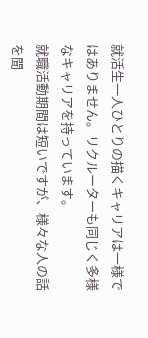就活生一人ひとりの描くキャリアは一様ではありません。リクルーターも同じく多様なキャリアを持っています。
就職活動期間は短いですが、様々な人の話を聞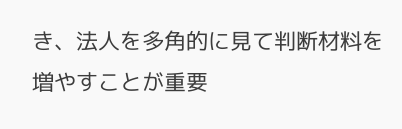き、法人を多角的に見て判断材料を増やすことが重要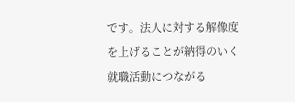です。法人に対する解像度を上げることが納得のいく就職活動につながる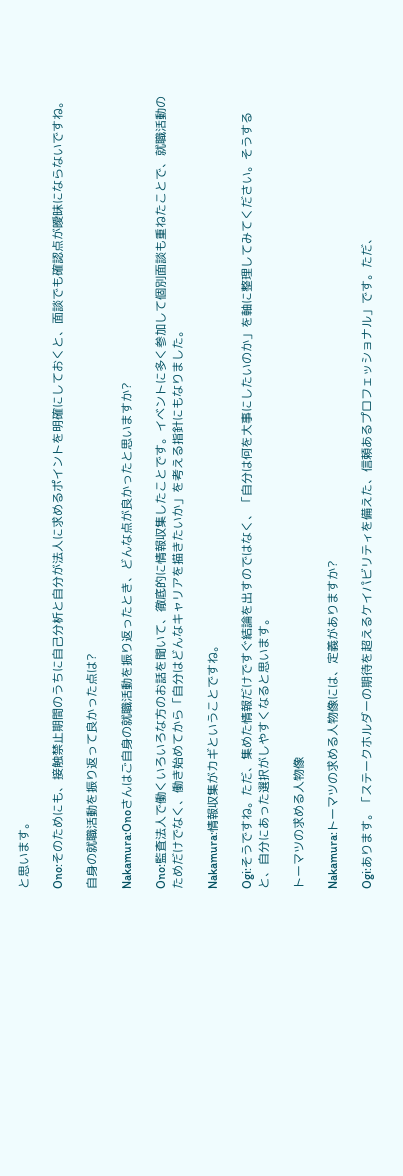と思います。

Ono:そのためにも、接触禁止期間のうちに自己分析と自分が法人に求めるポイントを明確にしておくと、面談でも確認点が曖昧にならないですね。

自身の就職活動を振り返って良かった点は?

Nakamura:Onoさんはご自身の就職活動を振り返ったとき、どんな点が良かったと思いますか?

Ono:監査法人で働くいろいろな方のお話を聞いて、徹底的に情報収集したことです。イベントに多く参加して個別面談も重ねたことで、就職活動のためだけでなく、働き始めてから「自分はどんなキャリアを描きたいか」を考える指針にもなりました。

Nakamura:情報収集がカギということですね。

Ogi:そうですね。ただ、集めた情報だけですぐ結論を出すのではなく、「自分は何を大事にしたいのか」を軸に整理してみてください。そうすると、自分にあった選択がしやすくなると思います。

トーマツの求める人物像

Nakamura:トーマツの求める人物像には、定義がありますか?

Ogi:あります。「ステークホルダーの期待を超えるケイパビリティを備えた、信頼あるプロフェッショナル」です。ただ、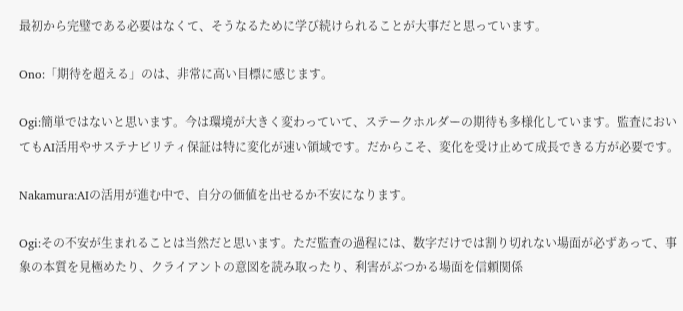最初から完璧である必要はなくて、そうなるために学び続けられることが大事だと思っています。

Ono:「期待を超える」のは、非常に高い目標に感じます。

Ogi:簡単ではないと思います。今は環境が大きく変わっていて、ステークホルダーの期待も多様化しています。監査においてもAI活用やサステナビリティ保証は特に変化が速い領域です。だからこそ、変化を受け止めて成長できる方が必要です。

Nakamura:AIの活用が進む中で、自分の価値を出せるか不安になります。

Ogi:その不安が生まれることは当然だと思います。ただ監査の過程には、数字だけでは割り切れない場面が必ずあって、事象の本質を見極めたり、クライアントの意図を読み取ったり、利害がぶつかる場面を信頼関係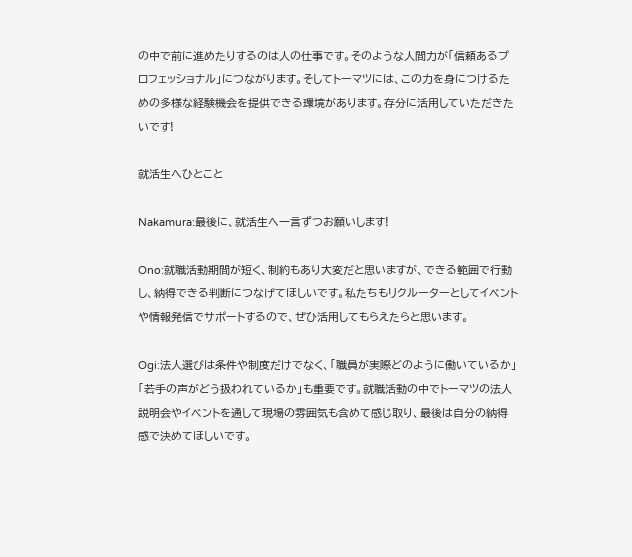の中で前に進めたりするのは人の仕事です。そのような人間力が「信頼あるプロフェッショナル」につながります。そしてトーマツには、この力を身につけるための多様な経験機会を提供できる環境があります。存分に活用していただきたいです!

就活生へひとこと

Nakamura:最後に、就活生へ一言ずつお願いします!

Ono:就職活動期間が短く、制約もあり大変だと思いますが、できる範囲で行動し、納得できる判断につなげてほしいです。私たちもリクルーターとしてイベントや情報発信でサポートするので、ぜひ活用してもらえたらと思います。

Ogi:法人選びは条件や制度だけでなく、「職員が実際どのように働いているか」「若手の声がどう扱われているか」も重要です。就職活動の中でトーマツの法人説明会やイベントを通して現場の雰囲気も含めて感じ取り、最後は自分の納得感で決めてほしいです。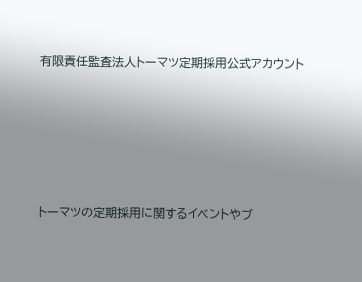有限責任監査法人トーマツ定期採用公式アカウント









トーマツの定期採用に関するイベントやブ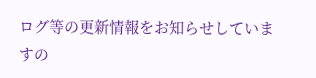ログ等の更新情報をお知らせしていますの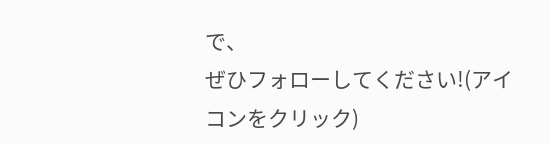で、
ぜひフォローしてください!(アイコンをクリック)